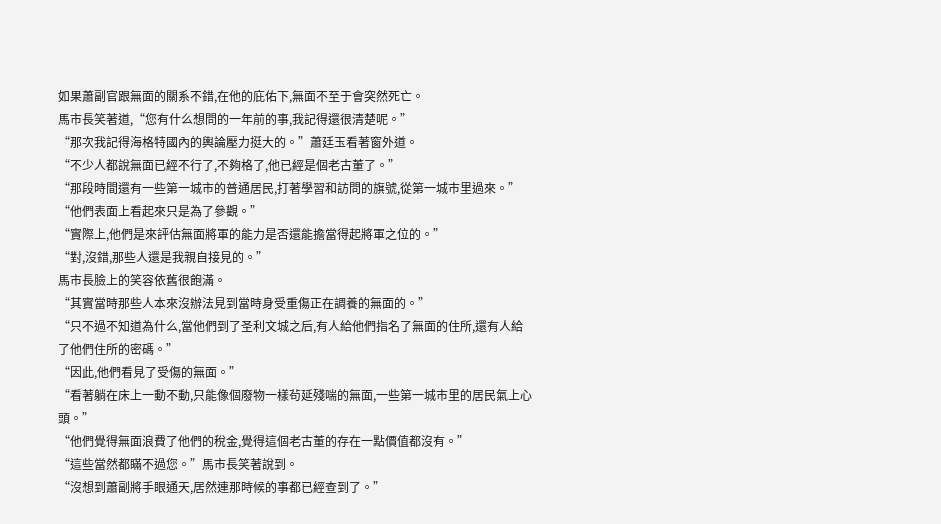如果蕭副官跟無面的關系不錯,在他的庇佑下,無面不至于會突然死亡。
馬市長笑著道,“您有什么想問的一年前的事,我記得還很清楚呢。”
“那次我記得海格特國內的輿論壓力挺大的。”蕭廷玉看著窗外道。
“不少人都說無面已經不行了,不夠格了,他已經是個老古董了。”
“那段時間還有一些第一城市的普通居民,打著學習和訪問的旗號,從第一城市里過來。”
“他們表面上看起來只是為了參觀。”
“實際上,他們是來評估無面將軍的能力是否還能擔當得起將軍之位的。”
“對,沒錯,那些人還是我親自接見的。”
馬市長臉上的笑容依舊很飽滿。
“其實當時那些人本來沒辦法見到當時身受重傷正在調養的無面的。”
“只不過不知道為什么,當他們到了圣利文城之后,有人給他們指名了無面的住所,還有人給了他們住所的密碼。”
“因此,他們看見了受傷的無面。”
“看著躺在床上一動不動,只能像個廢物一樣茍延殘喘的無面,一些第一城市里的居民氣上心頭。”
“他們覺得無面浪費了他們的稅金,覺得這個老古董的存在一點價值都沒有。”
“這些當然都瞞不過您。”馬市長笑著說到。
“沒想到蕭副將手眼通天,居然連那時候的事都已經查到了。”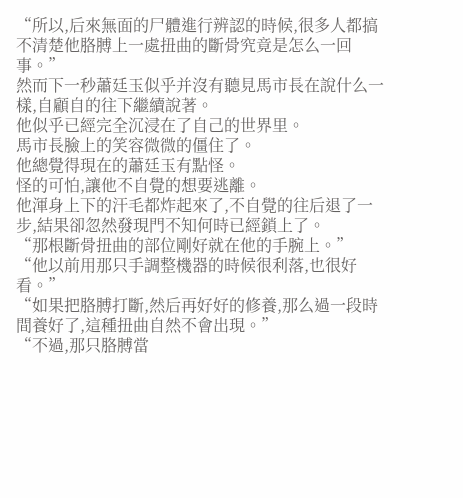“所以,后來無面的尸體進行辨認的時候,很多人都搞不清楚他胳膊上一處扭曲的斷骨究竟是怎么一回事。”
然而下一秒蕭廷玉似乎并沒有聽見馬市長在說什么一樣,自顧自的往下繼續說著。
他似乎已經完全沉浸在了自己的世界里。
馬市長臉上的笑容微微的僵住了。
他總覺得現在的蕭廷玉有點怪。
怪的可怕,讓他不自覺的想要逃離。
他渾身上下的汗毛都炸起來了,不自覺的往后退了一步,結果卻忽然發現門不知何時已經鎖上了。
“那根斷骨扭曲的部位剛好就在他的手腕上。”
“他以前用那只手調整機器的時候很利落,也很好看。”
“如果把胳膊打斷,然后再好好的修養,那么過一段時間養好了,這種扭曲自然不會出現。”
“不過,那只胳膊當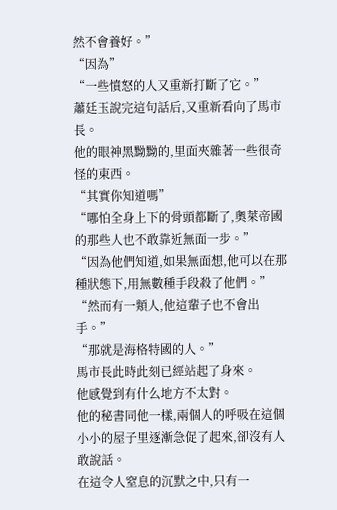然不會養好。”
“因為”
“一些憤怒的人又重新打斷了它。”
蕭廷玉說完這句話后,又重新看向了馬市長。
他的眼神黑黝黝的,里面夾雜著一些很奇怪的東西。
“其實你知道嗎”
“哪怕全身上下的骨頭都斷了,奧萊帝國的那些人也不敢靠近無面一步。”
“因為他們知道,如果無面想,他可以在那種狀態下,用無數種手段殺了他們。”
“然而有一類人,他這輩子也不會出手。”
“那就是海格特國的人。”
馬市長此時此刻已經站起了身來。
他感覺到有什么地方不太對。
他的秘書同他一樣,兩個人的呼吸在這個小小的屋子里逐漸急促了起來,卻沒有人敢說話。
在這令人窒息的沉默之中,只有一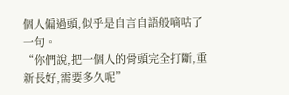個人偏過頭,似乎是自言自語般嘀咕了一句。
“你們說,把一個人的骨頭完全打斷,重新長好,需要多久呢”